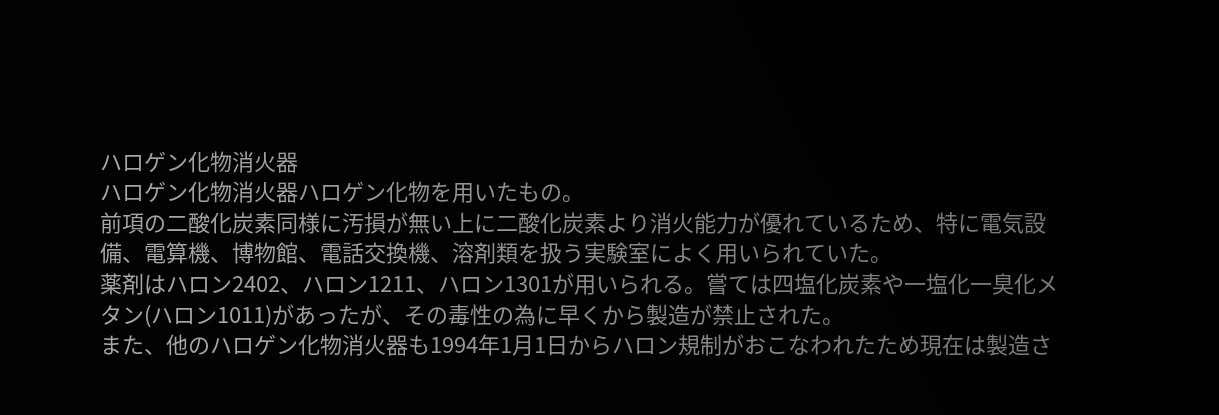ハロゲン化物消火器
ハロゲン化物消火器ハロゲン化物を用いたもの。
前項の二酸化炭素同様に汚損が無い上に二酸化炭素より消火能力が優れているため、特に電気設備、電算機、博物館、電話交換機、溶剤類を扱う実験室によく用いられていた。
薬剤はハロン2402、ハロン1211、ハロン1301が用いられる。嘗ては四塩化炭素や一塩化一臭化メタン(ハロン1011)があったが、その毒性の為に早くから製造が禁止された。
また、他のハロゲン化物消火器も1994年1月1日からハロン規制がおこなわれたため現在は製造さ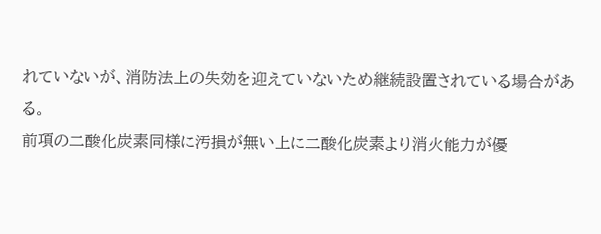れていないが、消防法上の失効を迎えていないため継続設置されている場合がある。
前項の二酸化炭素同様に汚損が無い上に二酸化炭素より消火能力が優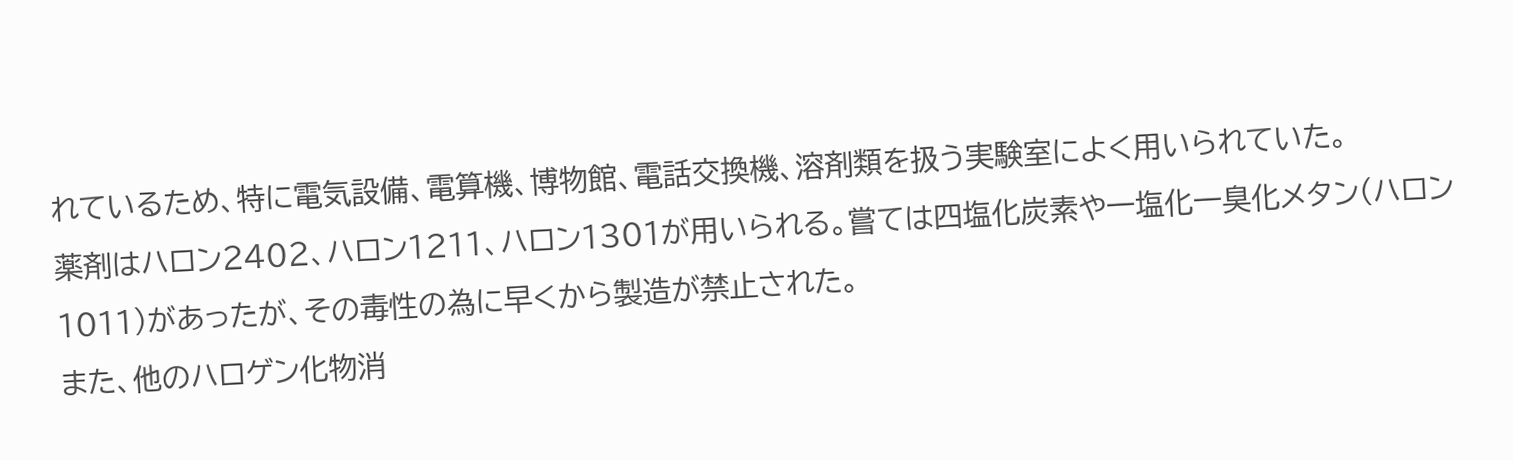れているため、特に電気設備、電算機、博物館、電話交換機、溶剤類を扱う実験室によく用いられていた。
薬剤はハロン2402、ハロン1211、ハロン1301が用いられる。嘗ては四塩化炭素や一塩化一臭化メタン(ハロン1011)があったが、その毒性の為に早くから製造が禁止された。
また、他のハロゲン化物消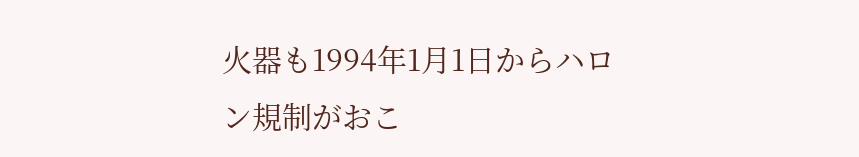火器も1994年1月1日からハロン規制がおこ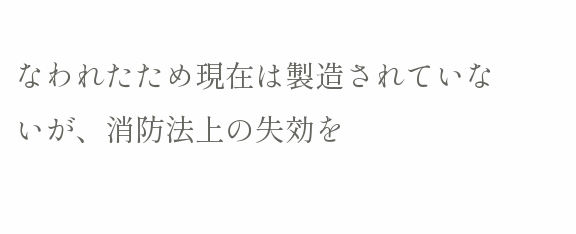なわれたため現在は製造されていないが、消防法上の失効を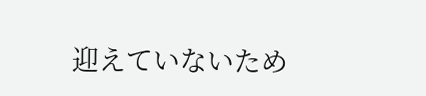迎えていないため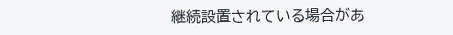継続設置されている場合があ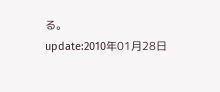る。
update:2010年01月28日